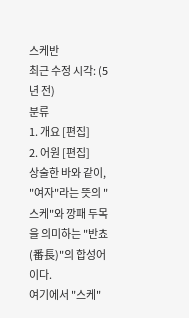스케반
최근 수정 시각: (5년 전)
분류
1. 개요 [편집]
2. 어원 [편집]
상술한 바와 같이, "여자"라는 뜻의 "스케"와 깡패 두목을 의미하는 "반쵸(番長)"의 합성어이다.
여기에서 "스케"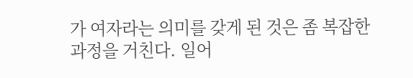가 여자라는 의미를 갖게 된 것은 좀 복잡한 과정을 거친다. 일어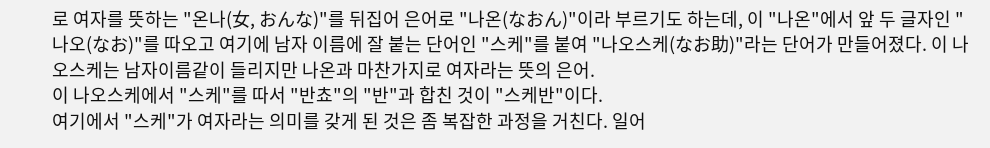로 여자를 뜻하는 "온나(女, おんな)"를 뒤집어 은어로 "나온(なおん)"이라 부르기도 하는데, 이 "나온"에서 앞 두 글자인 "나오(なお)"를 따오고 여기에 남자 이름에 잘 붙는 단어인 "스케"를 붙여 "나오스케(なお助)"라는 단어가 만들어졌다. 이 나오스케는 남자이름같이 들리지만 나온과 마찬가지로 여자라는 뜻의 은어.
이 나오스케에서 "스케"를 따서 "반쵸"의 "반"과 합친 것이 "스케반"이다.
여기에서 "스케"가 여자라는 의미를 갖게 된 것은 좀 복잡한 과정을 거친다. 일어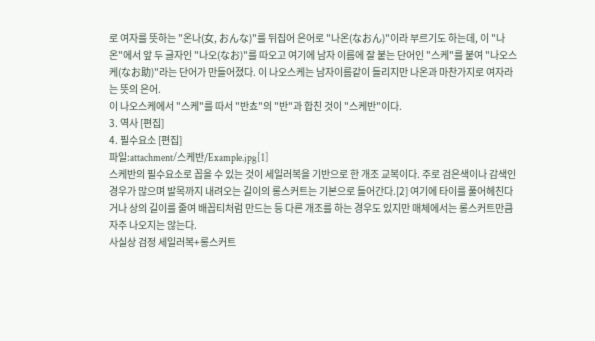로 여자를 뜻하는 "온나(女, おんな)"를 뒤집어 은어로 "나온(なおん)"이라 부르기도 하는데, 이 "나온"에서 앞 두 글자인 "나오(なお)"를 따오고 여기에 남자 이름에 잘 붙는 단어인 "스케"를 붙여 "나오스케(なお助)"라는 단어가 만들어졌다. 이 나오스케는 남자이름같이 들리지만 나온과 마찬가지로 여자라는 뜻의 은어.
이 나오스케에서 "스케"를 따서 "반쵸"의 "반"과 합친 것이 "스케반"이다.
3. 역사 [편집]
4. 필수요소 [편집]
파일:attachment/스케반/Example.jpg[1]
스케반의 필수요소로 꼽을 수 있는 것이 세일러복을 기반으로 한 개조 교복이다. 주로 검은색이나 감색인 경우가 많으며 발목까지 내려오는 길이의 롱스커트는 기본으로 들어간다.[2] 여기에 타이를 풀어헤친다거나 상의 길이를 줄여 배꼽티처럼 만드는 등 다른 개조를 하는 경우도 있지만 매체에서는 롱스커트만큼 자주 나오지는 않는다.
사실상 검정 세일러복+롱스커트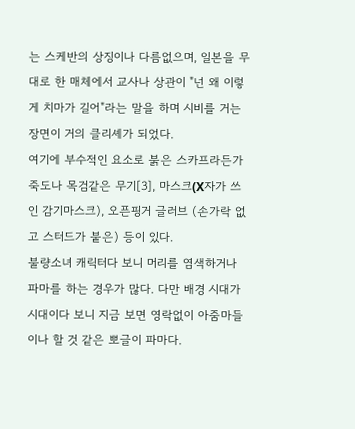는 스케반의 상징이나 다름없으며, 일본을 무대로 한 매체에서 교사나 상관이 "넌 왜 이렇게 치마가 길어"라는 말을 하며 시비를 거는 장면이 거의 클리셰가 되었다.
여기에 부수적인 요소로 붉은 스카프라든가 죽도나 목검같은 무기[3], 마스크(X자가 쓰인 감기마스크), 오픈핑거 글러브 (손가락 없고 스터드가 붙은) 등이 있다.
불량소녀 캐릭터다 보니 머리를 염색하거나 파마를 하는 경우가 많다. 다만 배경 시대가 시대이다 보니 지금 보면 영락없이 아줌마들이나 할 것 같은 뽀글이 파마다.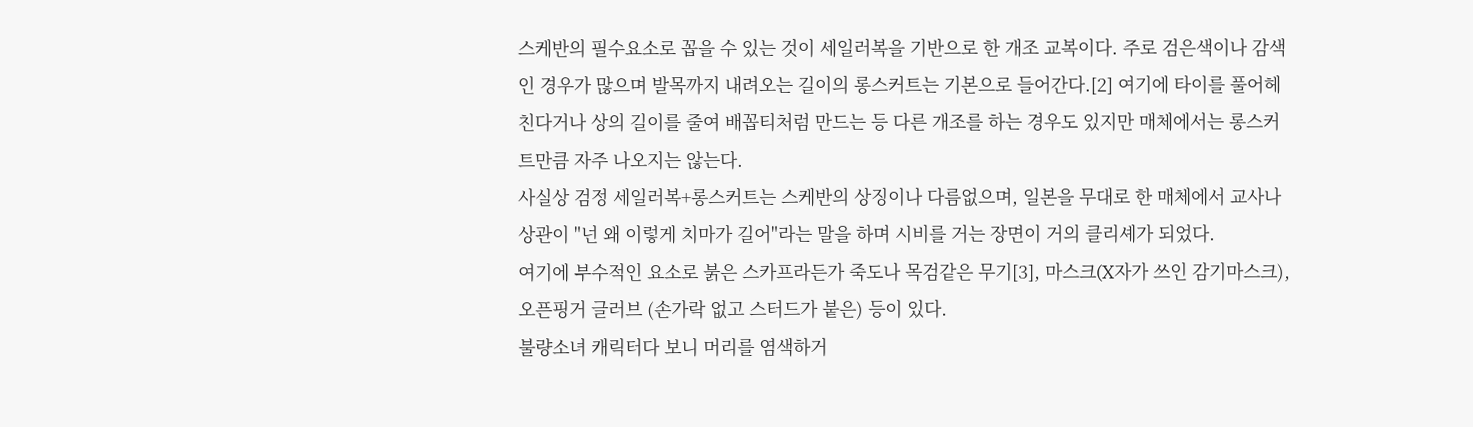스케반의 필수요소로 꼽을 수 있는 것이 세일러복을 기반으로 한 개조 교복이다. 주로 검은색이나 감색인 경우가 많으며 발목까지 내려오는 길이의 롱스커트는 기본으로 들어간다.[2] 여기에 타이를 풀어헤친다거나 상의 길이를 줄여 배꼽티처럼 만드는 등 다른 개조를 하는 경우도 있지만 매체에서는 롱스커트만큼 자주 나오지는 않는다.
사실상 검정 세일러복+롱스커트는 스케반의 상징이나 다름없으며, 일본을 무대로 한 매체에서 교사나 상관이 "넌 왜 이렇게 치마가 길어"라는 말을 하며 시비를 거는 장면이 거의 클리셰가 되었다.
여기에 부수적인 요소로 붉은 스카프라든가 죽도나 목검같은 무기[3], 마스크(X자가 쓰인 감기마스크), 오픈핑거 글러브 (손가락 없고 스터드가 붙은) 등이 있다.
불량소녀 캐릭터다 보니 머리를 염색하거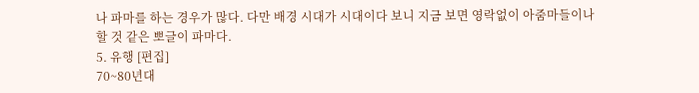나 파마를 하는 경우가 많다. 다만 배경 시대가 시대이다 보니 지금 보면 영락없이 아줌마들이나 할 것 같은 뽀글이 파마다.
5. 유행 [편집]
70~80년대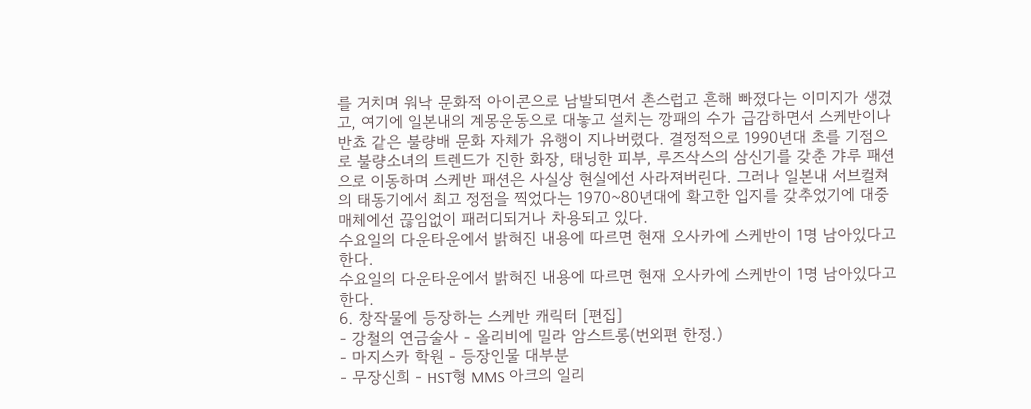를 거치며 워낙 문화적 아이콘으로 남발되면서 촌스럽고 흔해 빠졌다는 이미지가 생겼고, 여기에 일본내의 계몽운동으로 대놓고 설치는 깡패의 수가 급감하면서 스케반이나 반쵸 같은 불량배 문화 자체가 유행이 지나버렸다. 결정적으로 1990년대 초를 기점으로 불량소녀의 트렌드가 진한 화장, 태닝한 피부, 루즈삭스의 삼신기를 갖춘 갸루 패션으로 이동하며 스케반 패션은 사실상 현실에선 사라져버린다. 그러나 일본내 서브컬쳐의 태동기에서 최고 정점을 찍었다는 1970~80년대에 확고한 입지를 갖추었기에 대중 매체에선 끊임없이 패러디되거나 차용되고 있다.
수요일의 다운타운에서 밝혀진 내용에 따르면 현재 오사카에 스케반이 1명 남아있다고 한다.
수요일의 다운타운에서 밝혀진 내용에 따르면 현재 오사카에 스케반이 1명 남아있다고 한다.
6. 창작물에 등장하는 스케반 캐릭터 [편집]
- 강철의 연금술사 - 올리비에 밀라 암스트롱(번외편 한정.)
- 마지스카 학원 - 등장인물 대부분
- 무장신희 - HST형 MMS 아크의 일리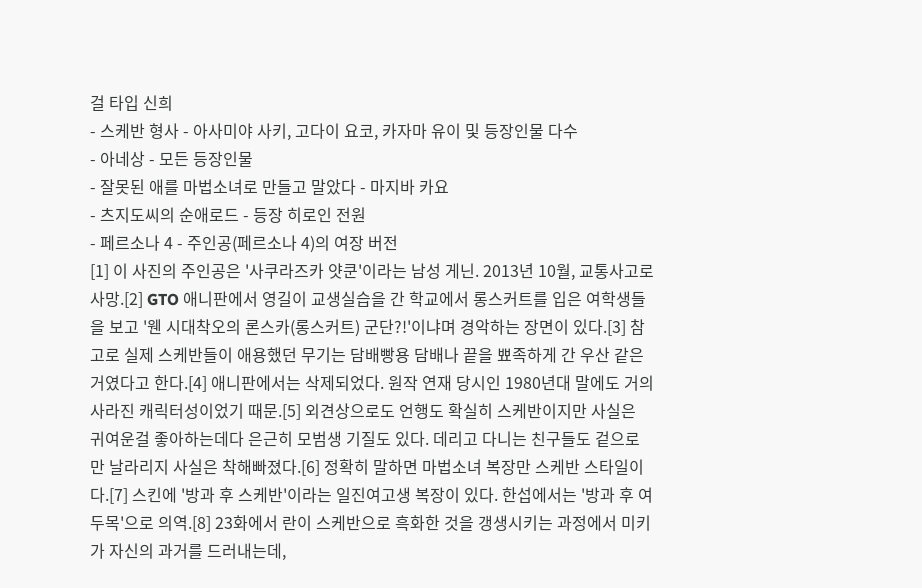걸 타입 신희
- 스케반 형사 - 아사미야 사키, 고다이 요코, 카자마 유이 및 등장인물 다수
- 아네상 - 모든 등장인물
- 잘못된 애를 마법소녀로 만들고 말았다 - 마지바 카요
- 츠지도씨의 순애로드 - 등장 히로인 전원
- 페르소나 4 - 주인공(페르소나 4)의 여장 버전
[1] 이 사진의 주인공은 '사쿠라즈카 얏쿤'이라는 남성 게닌. 2013년 10월, 교통사고로 사망.[2] GTO 애니판에서 영길이 교생실습을 간 학교에서 롱스커트를 입은 여학생들을 보고 '웬 시대착오의 론스카(롱스커트) 군단?!'이냐며 경악하는 장면이 있다.[3] 참고로 실제 스케반들이 애용했던 무기는 담배빵용 담배나 끝을 뾰족하게 간 우산 같은 거였다고 한다.[4] 애니판에서는 삭제되었다. 원작 연재 당시인 1980년대 말에도 거의 사라진 캐릭터성이었기 때문.[5] 외견상으로도 언행도 확실히 스케반이지만 사실은 귀여운걸 좋아하는데다 은근히 모범생 기질도 있다. 데리고 다니는 친구들도 겉으로만 날라리지 사실은 착해빠졌다.[6] 정확히 말하면 마법소녀 복장만 스케반 스타일이다.[7] 스킨에 '방과 후 스케반'이라는 일진여고생 복장이 있다. 한섭에서는 '방과 후 여두목'으로 의역.[8] 23화에서 란이 스케반으로 흑화한 것을 갱생시키는 과정에서 미키가 자신의 과거를 드러내는데,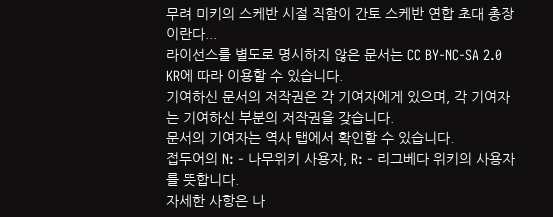무려 미키의 스케반 시절 직함이 간토 스케반 연합 초대 총장이란다...
라이선스를 별도로 명시하지 않은 문서는 CC BY-NC-SA 2.0 KR에 따라 이용할 수 있습니다.
기여하신 문서의 저작권은 각 기여자에게 있으며, 각 기여자는 기여하신 부분의 저작권을 갖습니다.
문서의 기여자는 역사 탭에서 확인할 수 있습니다.
접두어의 N: - 나무위키 사용자, R: - 리그베다 위키의 사용자를 뜻합니다.
자세한 사항은 나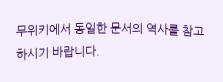무위키에서 동일한 문서의 역사를 참고하시기 바랍니다.